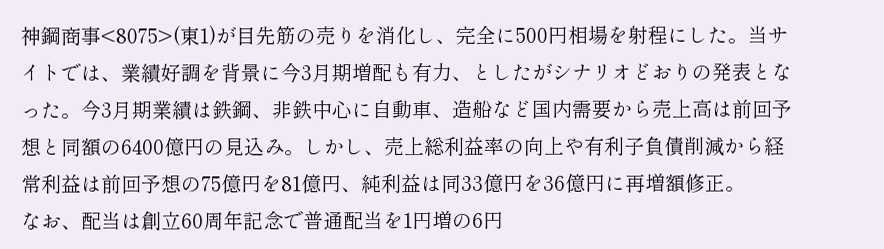神鋼商事<8075>(東1)が目先筋の売りを消化し、完全に500円相場を射程にした。当サイトでは、業績好調を背景に今3月期増配も有力、としたがシナリオどおりの発表となった。今3月期業績は鉄鋼、非鉄中心に自動車、造船など国内需要から売上高は前回予想と同額の6400億円の見込み。しかし、売上総利益率の向上や有利子負債削減から経常利益は前回予想の75億円を81億円、純利益は同33億円を36億円に再増額修正。
なお、配当は創立60周年記念で普通配当を1円増の6円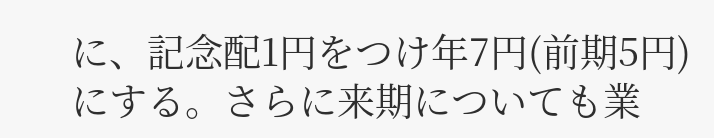に、記念配1円をつけ年7円(前期5円)にする。さらに来期についても業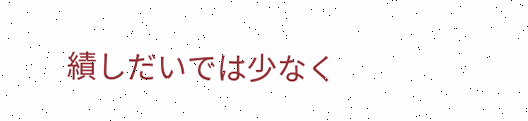績しだいでは少なく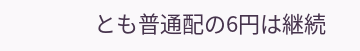とも普通配の6円は継続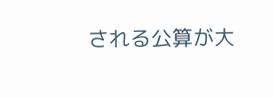される公算が大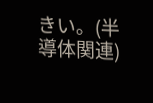きい。(半導体関連)